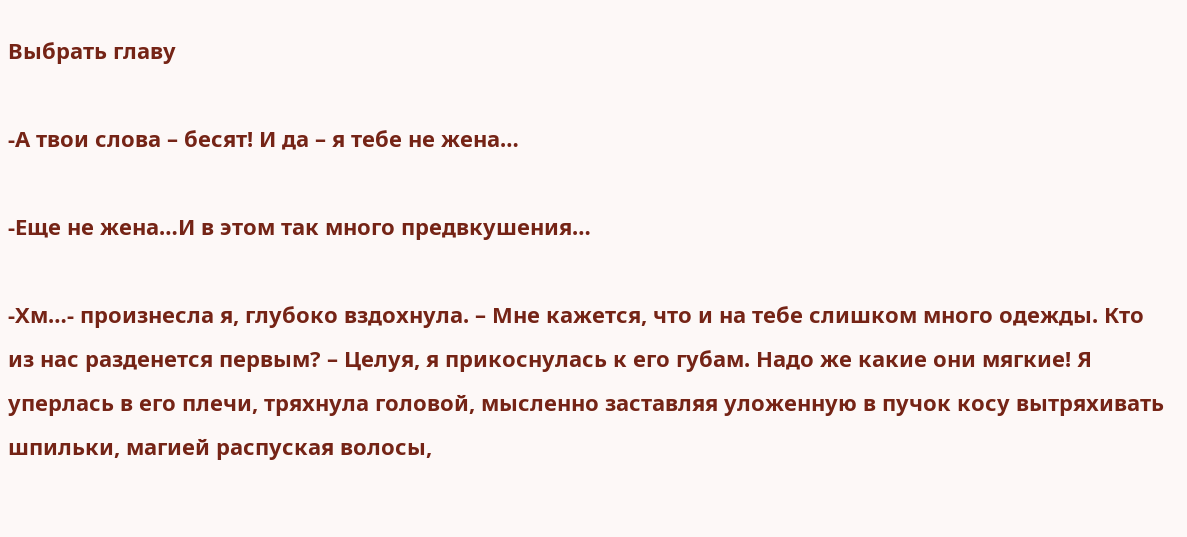Выбрать главу

-А твои слова – бесят! И да – я тебе не жена…

-Еще не жена…И в этом так много предвкушения…

-Хм…- произнесла я, глубоко вздохнула. – Мне кажется, что и на тебе слишком много одежды. Кто из нас разденется первым? – Целуя, я прикоснулась к его губам. Надо же какие они мягкие! Я уперлась в его плечи, тряхнула головой, мысленно заставляя уложенную в пучок косу вытряхивать шпильки, магией распуская волосы,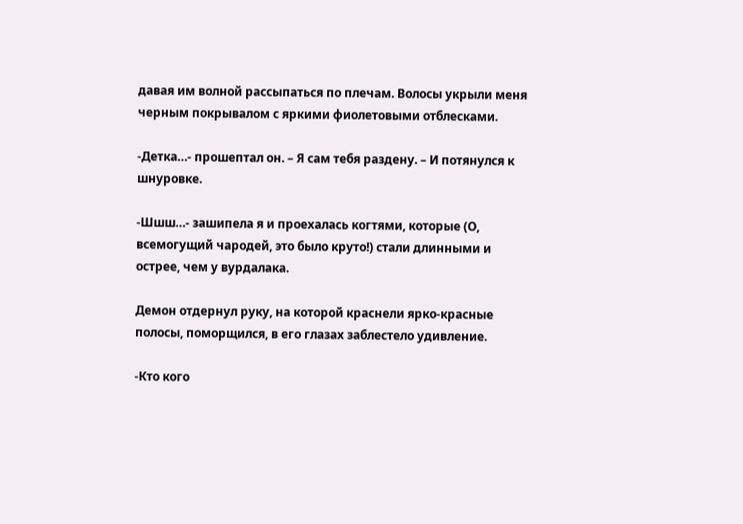давая им волной рассыпаться по плечам. Волосы укрыли меня черным покрывалом с яркими фиолетовыми отблесками.

-Детка…- прошептал он. – Я сам тебя раздену. – И потянулся к шнуровке.

-Шшш…- зашипела я и проехалась когтями, которые (О, всемогущий чародей, это было круто!) стали длинными и острее, чем у вурдалака.

Демон отдернул руку, на которой краснели ярко-красные полосы, поморщился, в его глазах заблестело удивление.

-Кто кого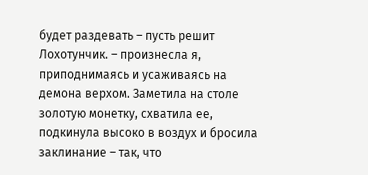будет раздевать – пусть решит Лохотунчик. – произнесла я, приподнимаясь и усаживаясь на демона верхом. Заметила на столе золотую монетку, схватила ее, подкинула высоко в воздух и бросила заклинание – так, что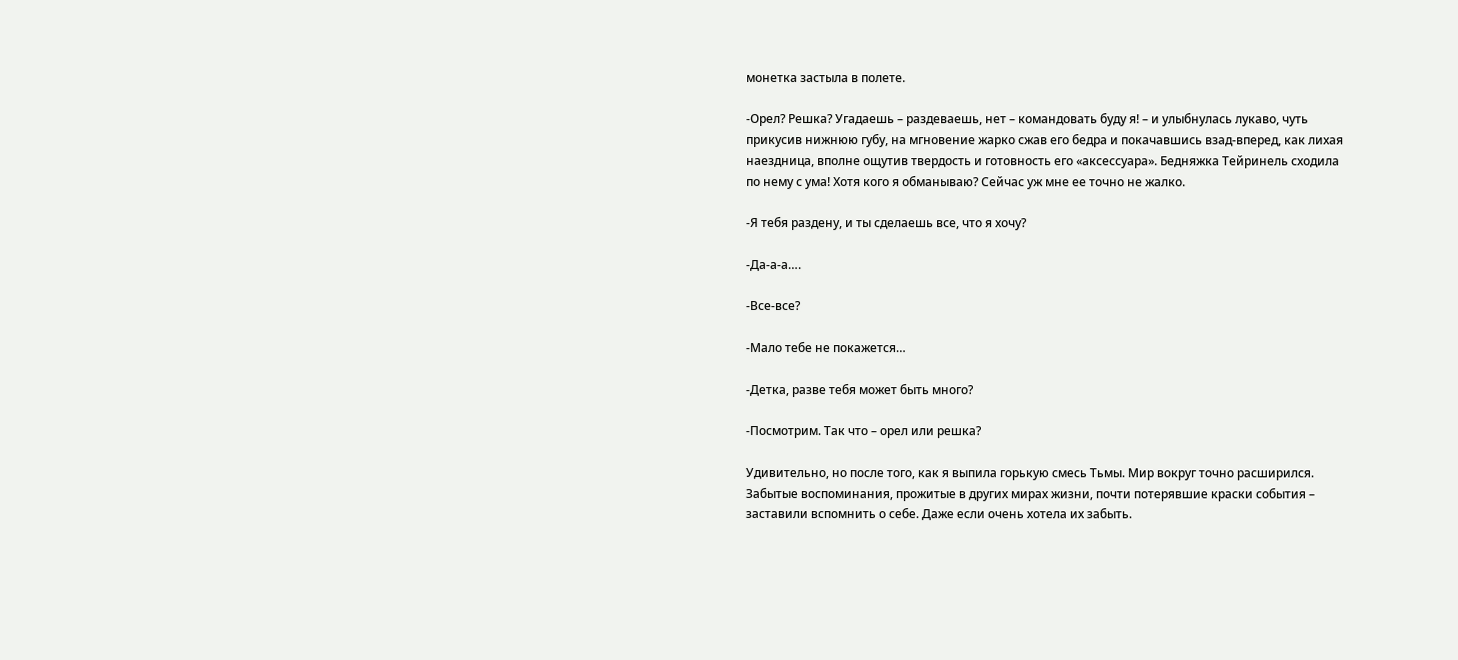монетка застыла в полете.

-Орел? Решка? Угадаешь – раздеваешь, нет – командовать буду я! – и улыбнулась лукаво, чуть прикусив нижнюю губу, на мгновение жарко сжав его бедра и покачавшись взад-вперед, как лихая наездница, вполне ощутив твердость и готовность его «аксессуара». Бедняжка Тейринель сходила по нему с ума! Хотя кого я обманываю? Сейчас уж мне ее точно не жалко.

-Я тебя раздену, и ты сделаешь все, что я хочу?

-Да-а-а….

-Все-все?

-Мало тебе не покажется…

-Детка, разве тебя может быть много?

-Посмотрим. Так что – орел или решка?

Удивительно, но после того, как я выпила горькую смесь Тьмы. Мир вокруг точно расширился.  Забытые воспоминания, прожитые в других мирах жизни, почти потерявшие краски события – заставили вспомнить о себе. Даже если очень хотела их забыть.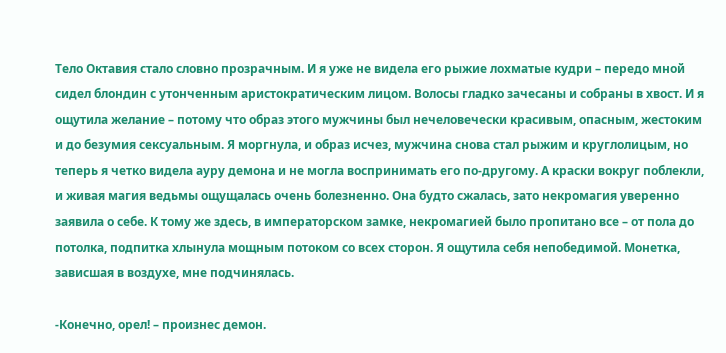Тело Октавия стало словно прозрачным. И я уже не видела его рыжие лохматые кудри – передо мной сидел блондин с утонченным аристократическим лицом. Волосы гладко зачесаны и собраны в хвост. И я ощутила желание – потому что образ этого мужчины был нечеловечески красивым, опасным, жестоким и до безумия сексуальным. Я моргнула, и образ исчез, мужчина снова стал рыжим и круглолицым, но теперь я четко видела ауру демона и не могла воспринимать его по-другому. А краски вокруг поблекли, и живая магия ведьмы ощущалась очень болезненно. Она будто сжалась, зато некромагия уверенно заявила о себе. К тому же здесь, в императорском замке, некромагией было пропитано все – от пола до потолка, подпитка хлынула мощным потоком со всех сторон. Я ощутила себя непобедимой. Монетка, зависшая в воздухе, мне подчинялась.

-Конечно, орел! – произнес демон.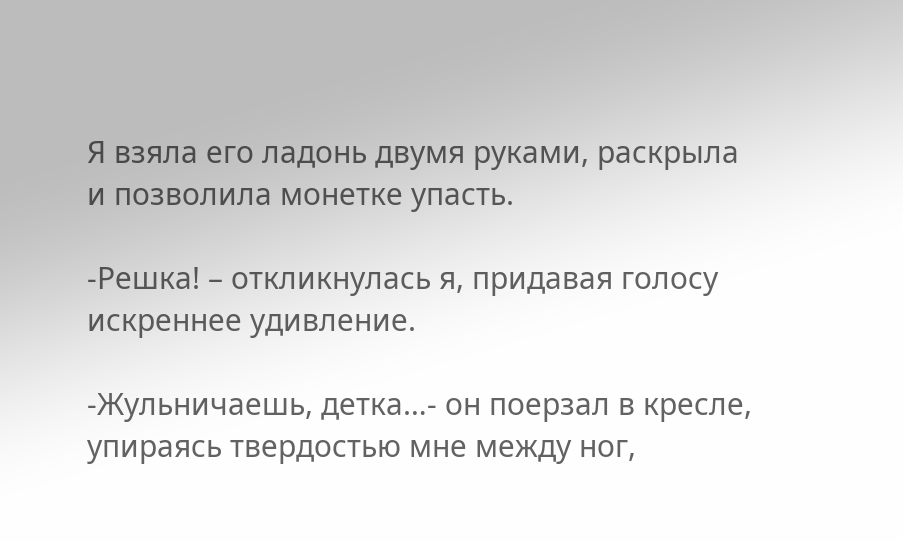Я взяла его ладонь двумя руками, раскрыла и позволила монетке упасть.

-Решка! – откликнулась я, придавая голосу искреннее удивление.

-Жульничаешь, детка…- он поерзал в кресле, упираясь твердостью мне между ног,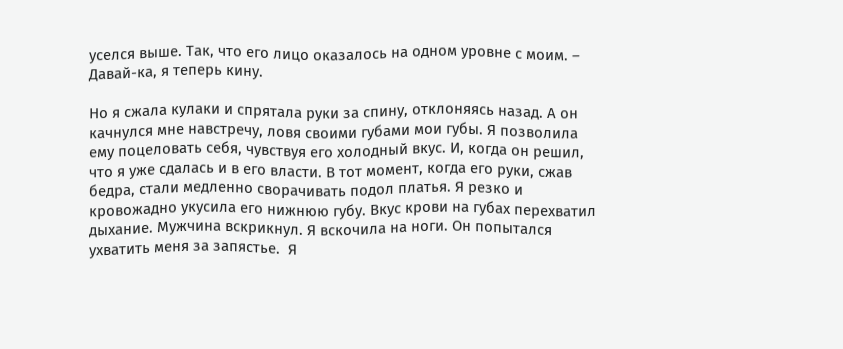уселся выше. Так, что его лицо оказалось на одном уровне с моим. – Давай-ка, я теперь кину.

Но я сжала кулаки и спрятала руки за спину, отклоняясь назад. А он качнулся мне навстречу, ловя своими губами мои губы. Я позволила ему поцеловать себя, чувствуя его холодный вкус. И, когда он решил, что я уже сдалась и в его власти. В тот момент, когда его руки, сжав бедра, стали медленно сворачивать подол платья. Я резко и кровожадно укусила его нижнюю губу. Вкус крови на губах перехватил дыхание. Мужчина вскрикнул. Я вскочила на ноги. Он попытался ухватить меня за запястье.  Я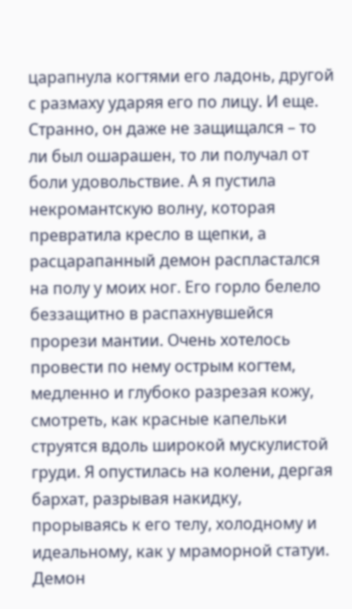царапнула когтями его ладонь, другой с размаху ударяя его по лицу. И еще. Странно, он даже не защищался – то ли был ошарашен, то ли получал от боли удовольствие. А я пустила некромантскую волну, которая превратила кресло в щепки, а расцарапанный демон распластался на полу у моих ног. Его горло белело беззащитно в распахнувшейся прорези мантии. Очень хотелось провести по нему острым когтем, медленно и глубоко разрезая кожу, смотреть, как красные капельки струятся вдоль широкой мускулистой груди. Я опустилась на колени, дергая бархат, разрывая накидку, прорываясь к его телу, холодному и идеальному, как у мраморной статуи. Демон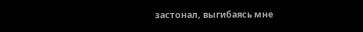застонал, выгибаясь мне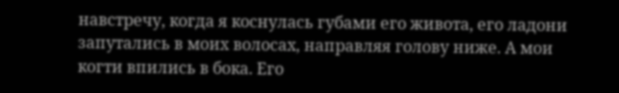навстречу, когда я коснулась губами его живота, его ладони запутались в моих волосах, направляя голову ниже. А мои когти впились в бока. Его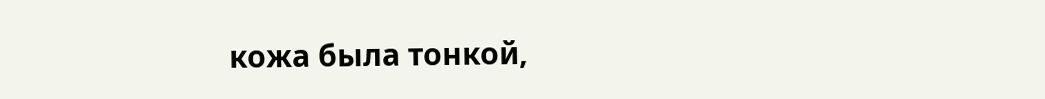кожа была тонкой,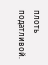плоть податливой.